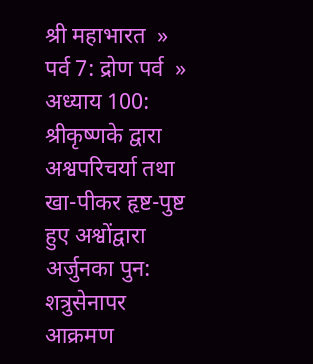श्री महाभारत  »  पर्व 7: द्रोण पर्व  »  अध्याय 100: श्रीकृष्णके द्वारा अश्वपरिचर्या तथा खा-पीकर हृष्ट-पुष्ट हुए अश्वोंद्वारा अर्जुनका पुन: शत्रुसेनापर आक्रमण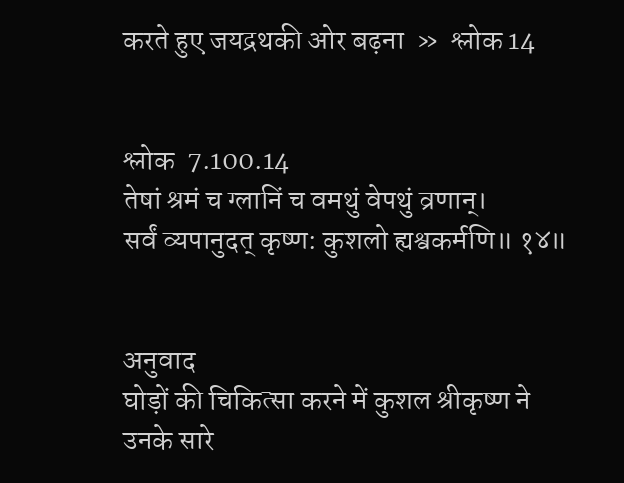करते हुए जयद्रथकी ओर बढ़ना  »  श्लोक 14


श्लोक  7.100.14
तेषां श्रमं च ग्लानिं च वमथुं वेपथुं व्रणान्।
सर्वं व्यपानुदत् कृष्ण: कुशलो ह्यश्वकर्मणि॥ १४॥


अनुवाद
घोड़ों की चिकित्सा करने में कुशल श्रीकृष्ण ने उनके सारे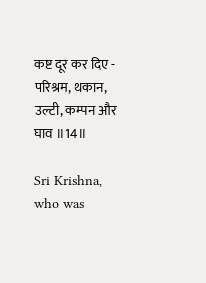कष्ट दूर कर दिए - परिश्रम, थकान, उल्टी, कम्पन और घाव ॥14॥

Sri Krishna, who was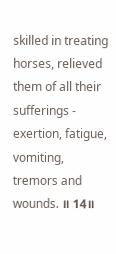skilled in treating horses, relieved them of all their sufferings - exertion, fatigue, vomiting, tremors and wounds. ॥ 14॥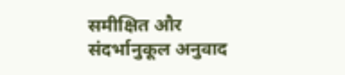समीक्षित और संदर्भानुकूल अनुवाद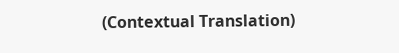(Contextual Translation)